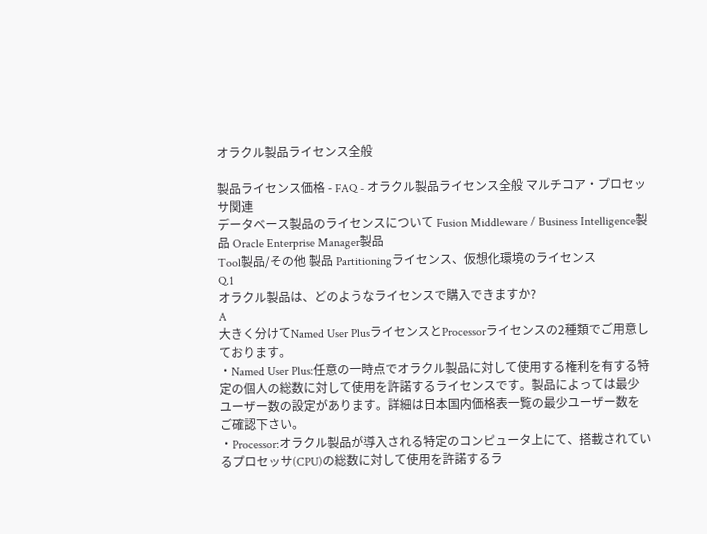オラクル製品ライセンス全般

製品ライセンス価格 - FAQ - オラクル製品ライセンス全般 マルチコア・プロセッサ関連
データベース製品のライセンスについて Fusion Middleware / Business Intelligence製品 Oracle Enterprise Manager製品
Tool製品/その他 製品 Partitioningライセンス、仮想化環境のライセンス
Q.1
オラクル製品は、どのようなライセンスで購入できますか?
A
大きく分けてNamed User PlusライセンスとProcessorライセンスの2種類でご用意しております。
・Named User Plus:任意の一時点でオラクル製品に対して使用する権利を有する特定の個人の総数に対して使用を許諾するライセンスです。製品によっては最少ユーザー数の設定があります。詳細は日本国内価格表一覧の最少ユーザー数をご確認下さい。
・Processor:オラクル製品が導入される特定のコンピュータ上にて、搭載されているプロセッサ(CPU)の総数に対して使用を許諾するラ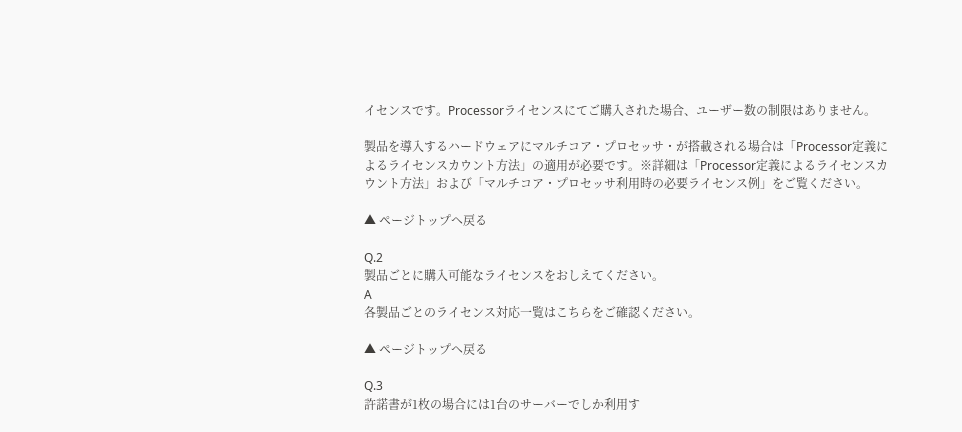イセンスです。Processorライセンスにてご購入された場合、ユーザー数の制限はありません。

製品を導入するハードウェアにマルチコア・プロセッサ・が搭載される場合は「Processor定義によるライセンスカウント方法」の適用が必要です。※詳細は「Processor定義によるライセンスカウント方法」および「マルチコア・プロセッサ利用時の必要ライセンス例」をご覧ください。

▲ ページトップへ戻る

Q.2
製品ごとに購入可能なライセンスをおしえてください。
A
各製品ごとのライセンス対応一覧はこちらをご確認ください。

▲ ページトップへ戻る

Q.3
許諾書が1枚の場合には1台のサーバーでしか利用す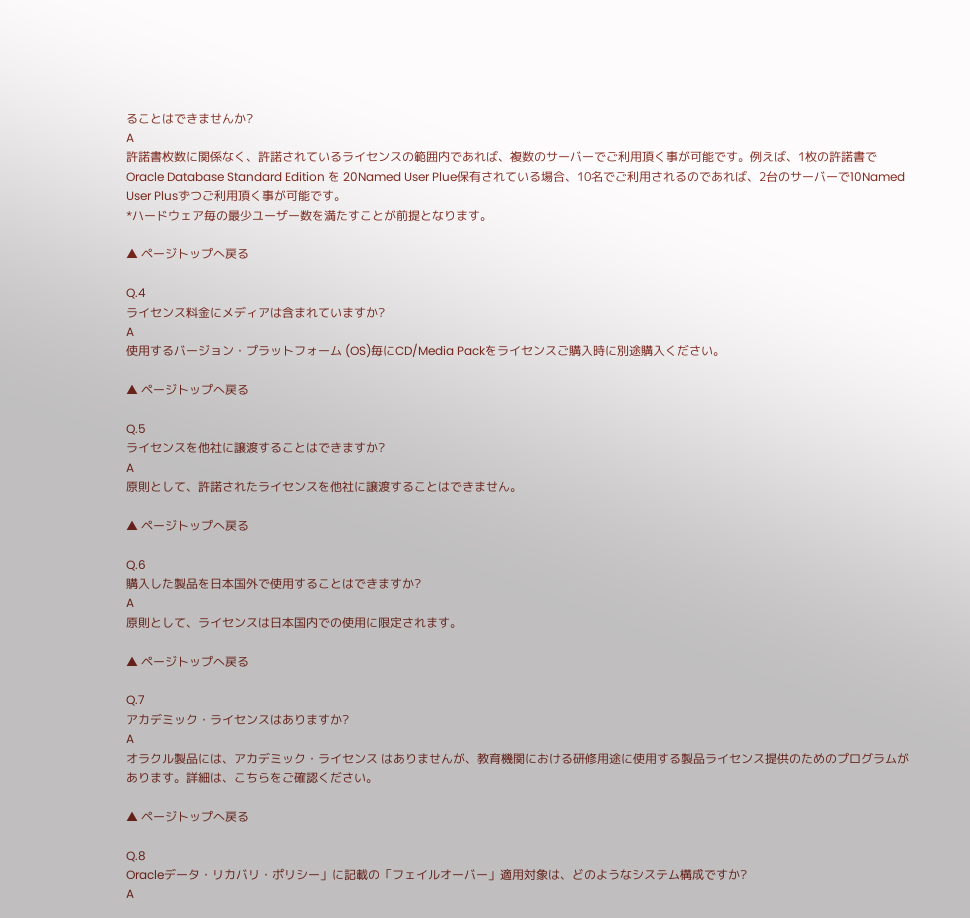ることはできませんか?
A
許諾書枚数に関係なく、許諾されているライセンスの範囲内であれば、複数のサーバーでご利用頂く事が可能です。例えば、1枚の許諾書でOracle Database Standard Edition を 20Named User Plue保有されている場合、10名でご利用されるのであれば、2台のサーバーで10Named User Plusずつご利用頂く事が可能です。
*ハードウェア毎の最少ユーザー数を満たすことが前提となります。

▲ ページトップへ戻る

Q.4
ライセンス料金にメディアは含まれていますか?
A
使用するバージョン・プラットフォーム (OS)毎にCD/Media Packをライセンスご購入時に別途購入ください。

▲ ページトップへ戻る

Q.5
ライセンスを他社に譲渡することはできますか?
A
原則として、許諾されたライセンスを他社に譲渡することはできません。

▲ ページトップへ戻る

Q.6
購入した製品を日本国外で使用することはできますか?
A
原則として、ライセンスは日本国内での使用に限定されます。

▲ ページトップへ戻る

Q.7
アカデミック・ライセンスはありますか?
A
オラクル製品には、アカデミック・ライセンス はありませんが、教育機関における研修用途に使用する製品ライセンス提供のためのプログラムがあります。詳細は、こちらをご確認ください。

▲ ページトップへ戻る

Q.8
Oracleデータ・リカバリ・ポリシー」に記載の「フェイルオーバー」適用対象は、どのようなシステム構成ですか?
A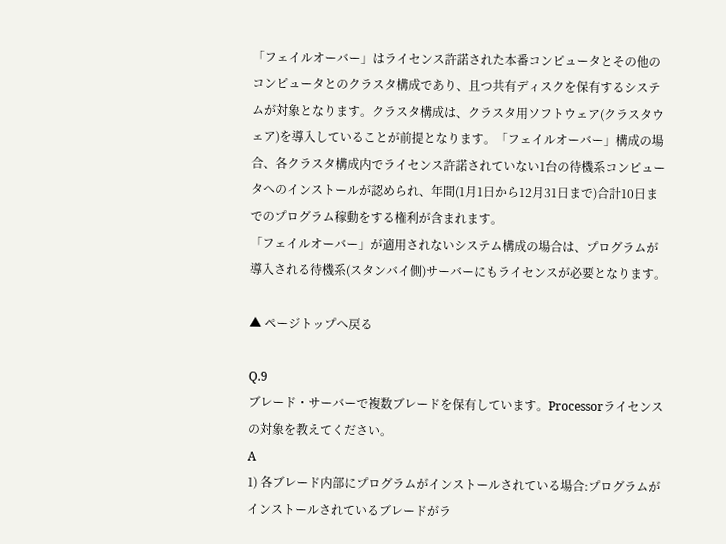「フェイルオーバー」はライセンス許諾された本番コンピュータとその他のコンピュータとのクラスタ構成であり、且つ共有ディスクを保有するシステムが対象となります。クラスタ構成は、クラスタ用ソフトウェア(クラスタウェア)を導入していることが前提となります。「フェイルオーバー」構成の場合、各クラスタ構成内でライセンス許諾されていない1台の待機系コンピュータへのインストールが認められ、年間(1月1日から12月31日まで)合計10日までのプログラム稼動をする権利が含まれます。
「フェイルオーバー」が適用されないシステム構成の場合は、プログラムが導入される待機系(スタンバイ側)サーバーにもライセンスが必要となります。

▲ ページトップへ戻る

Q.9
ブレード・サーバーで複数ブレードを保有しています。Processorライセンスの対象を教えてください。
A
1) 各ブレード内部にプログラムがインストールされている場合:プログラムがインストールされているブレードがラ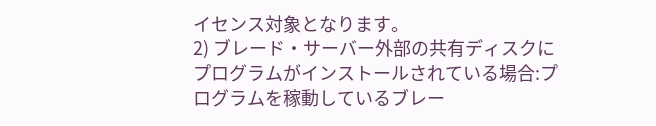イセンス対象となります。
2) ブレード・サーバー外部の共有ディスクにプログラムがインストールされている場合:プログラムを稼動しているブレー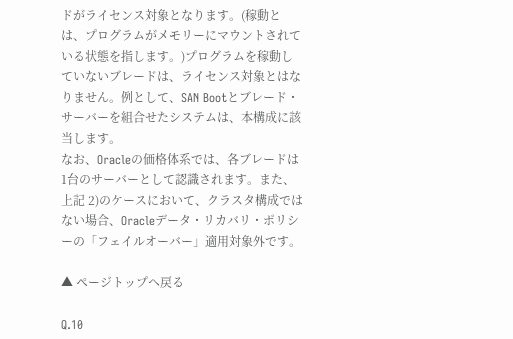ドがライセンス対象となります。(稼動とは、プログラムがメモリーにマウントされている状態を指します。)プログラムを稼動していないブレードは、ライセンス対象とはなりません。例として、SAN Bootとブレード・サーバーを組合せたシステムは、本構成に該当します。
なお、Oracleの価格体系では、各ブレードは1台のサーバーとして認識されます。また、上記 2)のケースにおいて、クラスタ構成ではない場合、Oracleデータ・リカバリ・ポリシーの「フェイルオーバー」適用対象外です。

▲ ページトップへ戻る

Q.10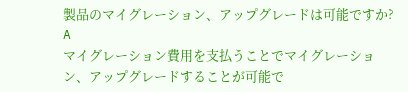製品のマイグレーション、アップグレードは可能ですか?
A
マイグレーション費用を支払うことでマイグレーション、アップグレードすることが可能で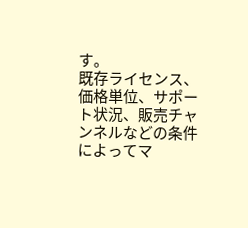す。
既存ライセンス、価格単位、サポート状況、販売チャンネルなどの条件によってマ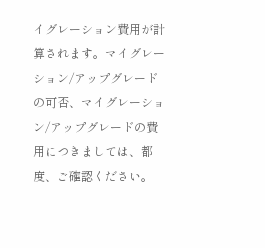イグレーション費用が計算されます。マイグレーション/アップグレードの可否、マイグレーション/アップグレードの費用につきましては、都度、ご確認ください。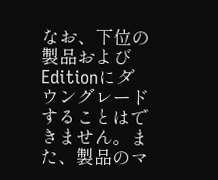なお、下位の製品およびEditionにダウングレードすることはできません。また、製品のマ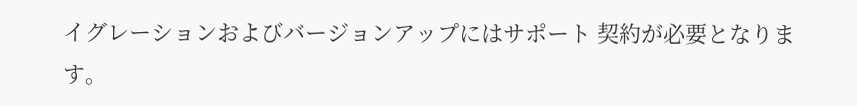イグレーションおよびバージョンアップにはサポート 契約が必要となります。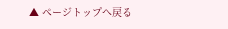▲ ページトップへ戻る